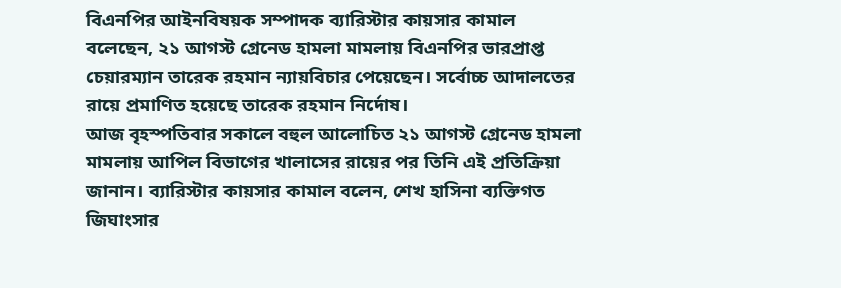বিএনপির আইনবিষয়ক সম্পাদক ব্যারিস্টার কায়সার কামাল বলেছেন, ২১ আগস্ট গ্রেনেড হামলা মামলায় বিএনপির ভারপ্রাপ্ত চেয়ারম্যান তারেক রহমান ন্যায়বিচার পেয়েছেন। সর্বোচ্চ আদালতের রায়ে প্রমাণিত হয়েছে তারেক রহমান নির্দোষ।
আজ বৃহস্পতিবার সকালে বহুল আলোচিত ২১ আগস্ট গ্রেনেড হামলা মামলায় আপিল বিভাগের খালাসের রায়ের পর তিনি এই প্রতিক্রিয়া জানান। ব্যারিস্টার কায়সার কামাল বলেন, শেখ হাসিনা ব্যক্তিগত জিঘাংসার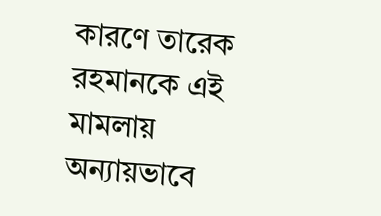কারণে তারেক রহমানকে এই মামলায় অন্যায়ভাবে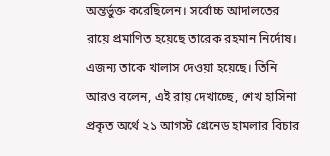অন্তর্ভুক্ত করেছিলেন। সর্বোচ্চ আদালতের রায়ে প্রমাণিত হয়েছে তারেক রহমান নির্দোষ। এজন্য তাকে খালাস দেওয়া হয়েছে। তিনি আরও বলেন, এই রায় দেখাচ্ছে, শেখ হাসিনা প্রকৃত অর্থে ২১ আগস্ট গ্রেনেড হামলার বিচার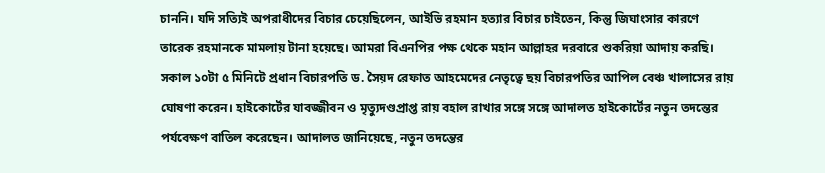চাননি। যদি সত্যিই অপরাধীদের বিচার চেয়েছিলেন, আইভি রহমান হত্যার বিচার চাইতেন, কিন্তু জিঘাংসার কারণে তারেক রহমানকে মামলায় টানা হয়েছে। আমরা বিএনপির পক্ষ থেকে মহান আল্লাহর দরবারে শুকরিয়া আদায় করছি।
সকাল ১০টা ৫ মিনিটে প্রধান বিচারপতি ড. সৈয়দ রেফাত আহমেদের নেতৃত্বে ছয় বিচারপতির আপিল বেঞ্চ খালাসের রায় ঘোষণা করেন। হাইকোর্টের যাবজ্জীবন ও মৃত্যুদণ্ডপ্রাপ্ত রায় বহাল রাখার সঙ্গে সঙ্গে আদালত হাইকোর্টের নতুন তদন্তের পর্যবেক্ষণ বাতিল করেছেন। আদালত জানিয়েছে, নতুন তদন্তের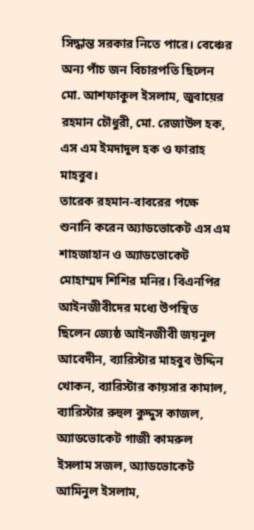সিদ্ধান্ত সরকার নিতে পারে। বেঞ্চের অন্য পাঁচ জন বিচারপতি ছিলেন মো. আশফাকুল ইসলাম, জুবায়ের রহমান চৌধুরী, মো. রেজাউল হক, এস এম ইমদাদুল হক ও ফারাহ মাহবুব।
তারেক রহমান-বাবরের পক্ষে শুনানি করেন অ্যাডভোকেট এস এম শাহজাহান ও অ্যাডভোকেট মোহাম্মদ শিশির মনির। বিএনপির আইনজীবীদের মধ্যে উপস্থিত ছিলেন জ্যেষ্ঠ আইনজীবী জয়নুল আবেদীন, ব্যারিস্টার মাহবুব উদ্দিন খোকন, ব্যারিস্টার কায়সার কামাল, ব্যারিস্টার রুহুল কুদ্দুস কাজল, অ্যাডভোকেট গাজী কামরুল ইসলাম সজল, অ্যাডভোকেট আমিনুল ইসলাম,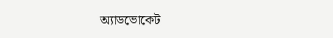অ্যাডভোকেট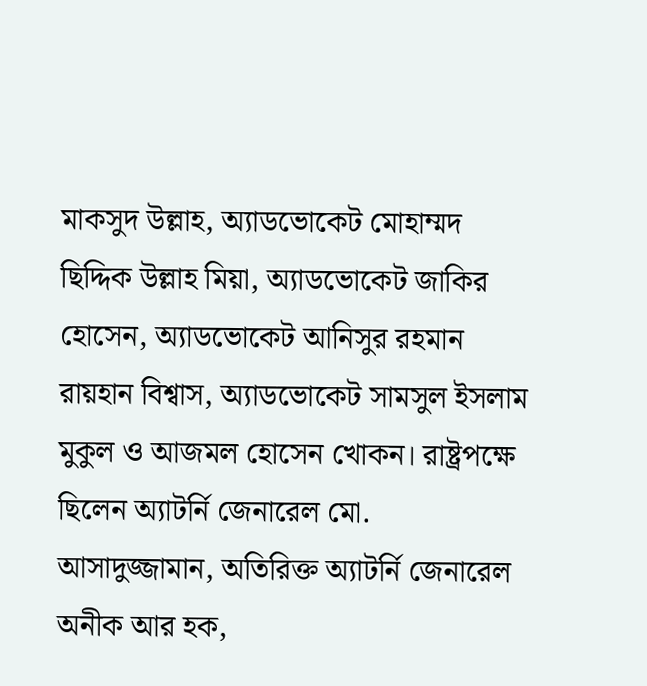মাকসুদ উল্লাহ, অ্যাডভোকেট মোহাম্মদ ছিদ্দিক উল্লাহ মিয়া, অ্যাডভোকেট জাকির হোসেন, অ্যাডভোকেট আনিসুর রহমান রায়হান বিশ্বাস, অ্যাডভোকেট সামসুল ইসলাম মুকুল ও আজমল হোসেন খোকন। রাষ্ট্রপক্ষে ছিলেন অ্যাটর্নি জেনারেল মো. আসাদুজ্জামান, অতিরিক্ত অ্যাটর্নি জেনারেল অনীক আর হক,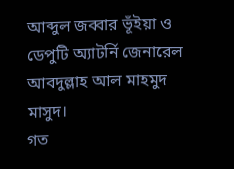আব্দুল জব্বার ভূঁইয়া ও ডেপুটি অ্যাটর্নি জেনারেল আবদুল্লাহ আল মাহমুদ মাসুদ।
গত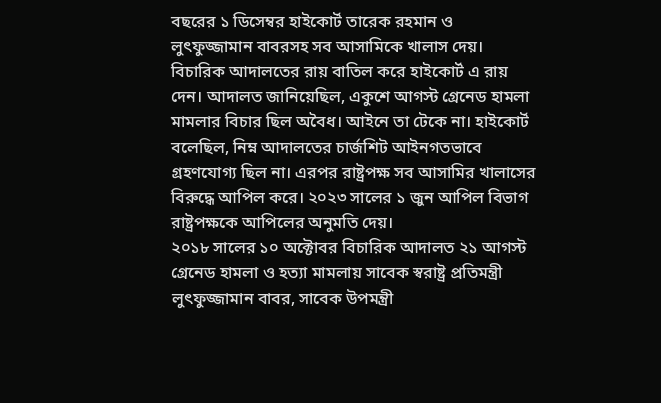বছরের ১ ডিসেম্বর হাইকোর্ট তারেক রহমান ও লুৎফুজ্জামান বাবরসহ সব আসামিকে খালাস দেয়। বিচারিক আদালতের রায় বাতিল করে হাইকোর্ট এ রায় দেন। আদালত জানিয়েছিল, একুশে আগস্ট গ্রেনেড হামলা মামলার বিচার ছিল অবৈধ। আইনে তা টেকে না। হাইকোর্ট বলেছিল, নিম্ন আদালতের চার্জশিট আইনগতভাবে গ্রহণযোগ্য ছিল না। এরপর রাষ্ট্রপক্ষ সব আসামির খালাসের বিরুদ্ধে আপিল করে। ২০২৩ সালের ১ জুন আপিল বিভাগ রাষ্ট্রপক্ষকে আপিলের অনুমতি দেয়।
২০১৮ সালের ১০ অক্টোবর বিচারিক আদালত ২১ আগস্ট গ্রেনেড হামলা ও হত্যা মামলায় সাবেক স্বরাষ্ট্র প্রতিমন্ত্রী লুৎফুজ্জামান বাবর, সাবেক উপমন্ত্রী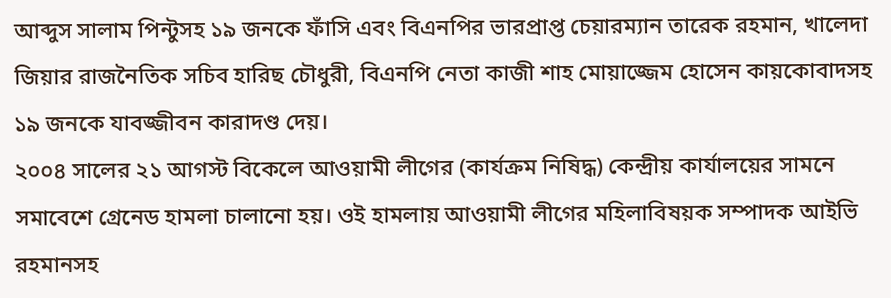আব্দুস সালাম পিন্টুসহ ১৯ জনকে ফাঁসি এবং বিএনপির ভারপ্রাপ্ত চেয়ারম্যান তারেক রহমান, খালেদা জিয়ার রাজনৈতিক সচিব হারিছ চৌধুরী, বিএনপি নেতা কাজী শাহ মোয়াজ্জেম হোসেন কায়কোবাদসহ ১৯ জনকে যাবজ্জীবন কারাদণ্ড দেয়।
২০০৪ সালের ২১ আগস্ট বিকেলে আওয়ামী লীগের (কার্যক্রম নিষিদ্ধ) কেন্দ্রীয় কার্যালয়ের সামনে সমাবেশে গ্রেনেড হামলা চালানো হয়। ওই হামলায় আওয়ামী লীগের মহিলাবিষয়ক সম্পাদক আইভি রহমানসহ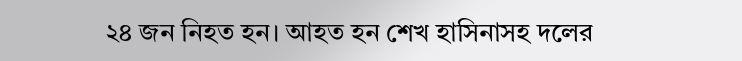২৪ জন নিহত হন। আহত হন শেখ হাসিনাসহ দলের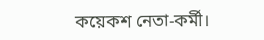কয়েকশ নেতা-কর্মী।